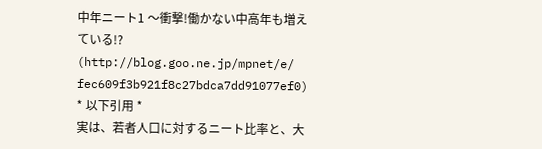中年ニート1 〜衝撃!働かない中高年も増えている!?
(http://blog.goo.ne.jp/mpnet/e/
fec609f3b921f8c27bdca7dd91077ef0)
* 以下引用 *
実は、若者人口に対するニート比率と、大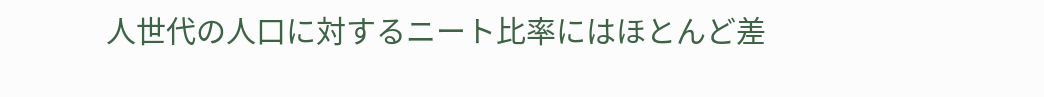人世代の人口に対するニート比率にはほとんど差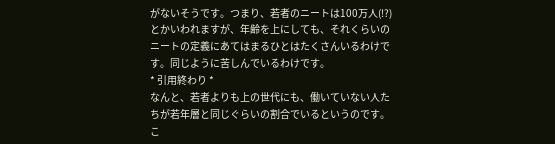がないそうです。つまり、若者のニートは100万人(!?)とかいわれますが、年齢を上にしても、それくらいのニートの定義にあてはまるひとはたくさんいるわけです。同じように苦しんでいるわけです。
* 引用終わり *
なんと、若者よりも上の世代にも、働いていない人たちが若年層と同じぐらいの割合でいるというのです。
こ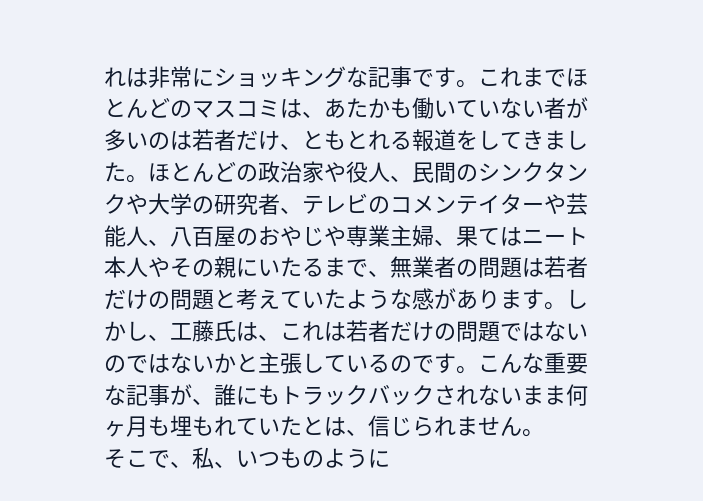れは非常にショッキングな記事です。これまでほとんどのマスコミは、あたかも働いていない者が多いのは若者だけ、ともとれる報道をしてきました。ほとんどの政治家や役人、民間のシンクタンクや大学の研究者、テレビのコメンテイターや芸能人、八百屋のおやじや専業主婦、果てはニート本人やその親にいたるまで、無業者の問題は若者だけの問題と考えていたような感があります。しかし、工藤氏は、これは若者だけの問題ではないのではないかと主張しているのです。こんな重要な記事が、誰にもトラックバックされないまま何ヶ月も埋もれていたとは、信じられません。
そこで、私、いつものように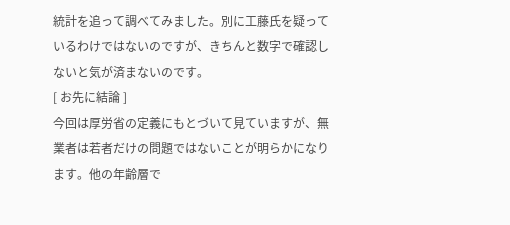統計を追って調べてみました。別に工藤氏を疑っているわけではないのですが、きちんと数字で確認しないと気が済まないのです。
[ お先に結論 ]
今回は厚労省の定義にもとづいて見ていますが、無業者は若者だけの問題ではないことが明らかになります。他の年齢層で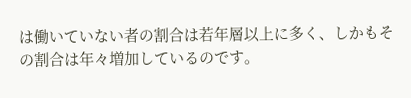は働いていない者の割合は若年層以上に多く、しかもその割合は年々増加しているのです。